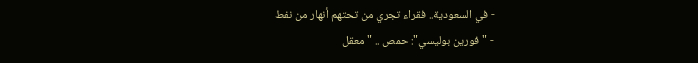- في السعودية.. فقراء تجري من تحتهم أنهار من نفط
- "فورين بوليسي": حمص .. "معقل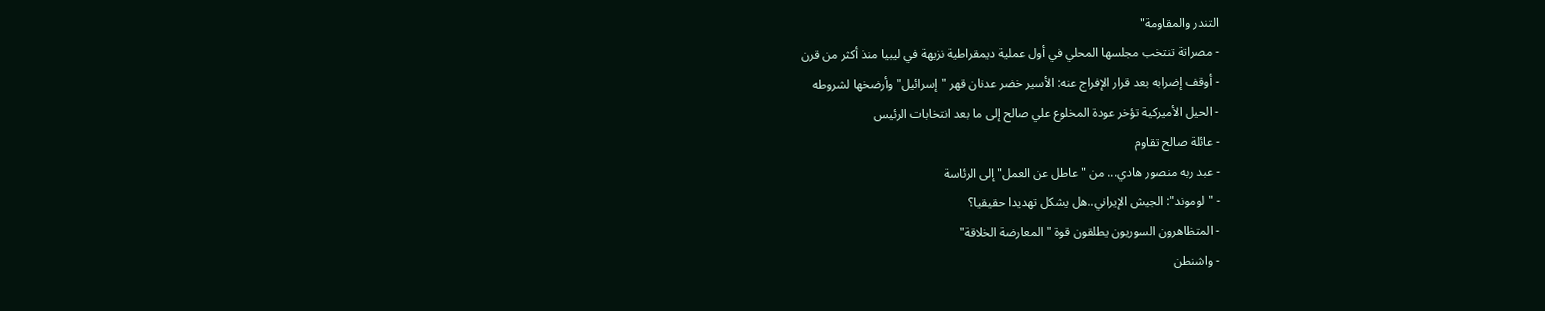التندر والمقاومة"
- مصراتة تنتخب مجلسها المحلي في أول عملية ديمقراطية نزيهة في ليبيا منذ أكثر من قرن
- أوقف إضرابه بعد قرار الإفراج عنه: الأسير خضر عدنان قهر "إسرائيل" وأرضخها لشروطه
- الحيل الأميركية تؤخر عودة المخلوع علي صالح إلى ما بعد انتخابات الرئيس
- عائلة صالح تقاوم
- عبد ربه منصور هادي... من "عاطل عن العمل" إلى الرئاسة
- "لوموند": الجيش الإيراني..هل يشكل تهديدا حقيقيا؟
- المتظاهرون السوريون يطلقون قوة "المعارضة الخلاقة"
- واشنطن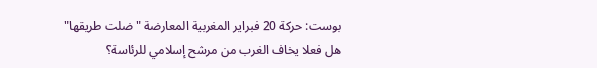بوست: حركة 20 فبراير المغربية المعارضة "ضلت طريقها"
هل فعلا يخاف الغرب من مرشح إسلامي للرئاسة؟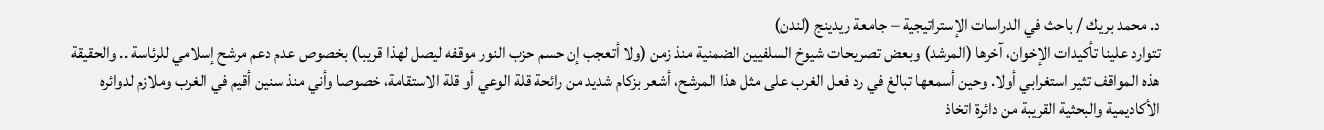د. محمد بريك / باحث في الدراسات الإستراتيجية – جامعة ريدينج (لندن)
تتوارد علينا تأكيدات الإخوان، آخرها (المرشد) وبعض تصريحات شيوخ السلفيين الضمنية منذ زمن (ولا أتعجب إن حسم حزب النور موقفه ليصل لهذا قريبا) بخصوص عدم دعم مرشح إسلامي للرئاسة .. والحقيقة هذه المواقف تثير استغرابي أولا. وحين أسمعها تبالغ في رد فعل الغرب على مثل هذا المرشح، أشعر بزكام شديد من رائحة قلة الوعي أو قلة الاستقامة، خصوصا وأني منذ سنين أقيم في الغرب وملازم لدوائره الأكاديمية والبحثية القريبة من دائرة اتخاذ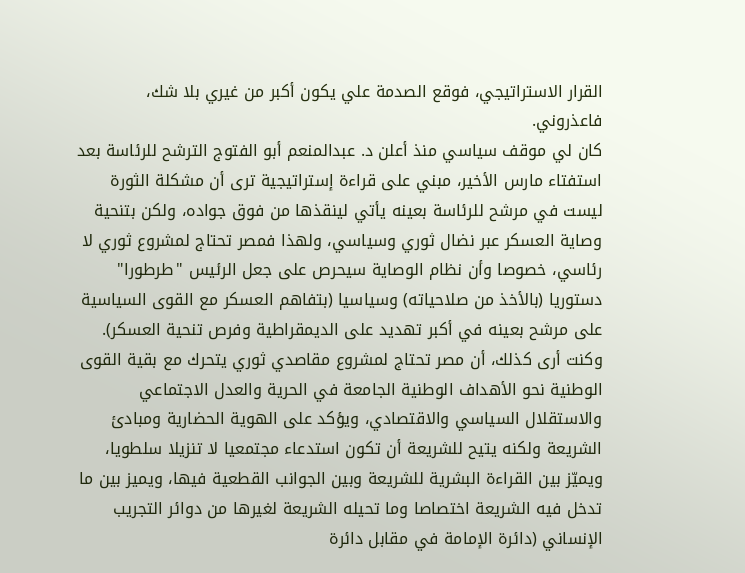القرار الاستراتيجي، فوقع الصدمة علي يكون أكبر من غيري بلا شك، فاعذروني.
كان لي موقف سياسي منذ أعلن د. عبدالمنعم أبو الفتوج الترشح للرئاسة بعد استفتاء مارس الأخير، مبني على قراءة إستراتيجية ترى أن مشكلة الثورة ليست في مرشح للرئاسة بعينه يأتي لينقذها من فوق جواده، ولكن بتنحية وصاية العسكر عبر نضال ثوري وسياسي، ولهذا فمصر تحتاج لمشروع ثوري لا رئاسي، خصوصا وأن نظام الوصاية سيحرص على جعل الرئيس "طرطورا" دستوريا (بالأخذ من صلاحياته) وسياسيا (بتفاهم العسكر مع القوى السياسية على مرشح بعينه في أكبر تهديد على الديمقراطية وفرص تنحية العسكر).
وكنت أرى كذلك، أن مصر تحتاج لمشروع مقاصدي ثوري يتحرك مع بقية القوى الوطنية نحو الأهداف الوطنية الجامعة في الحرية والعدل الاجتماعي والاستقلال السياسي والاقتصادي، ويؤكد على الهوية الحضارية ومبادئ الشريعة ولكنه يتيح للشريعة أن تكون استدعاء مجتمعيا لا تنزيلا سلطويا، ويميّز بين القراءة البشرية للشريعة وبين الجوانب القطعية فيها، ويميز بين ما تدخل فيه الشريعة اختصاصا وما تحيله الشريعة لغيرها من دوائر التجريب الإنساني (دائرة الإمامة في مقابل دائرة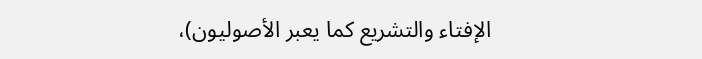الإفتاء والتشريع كما يعبر الأصوليون)،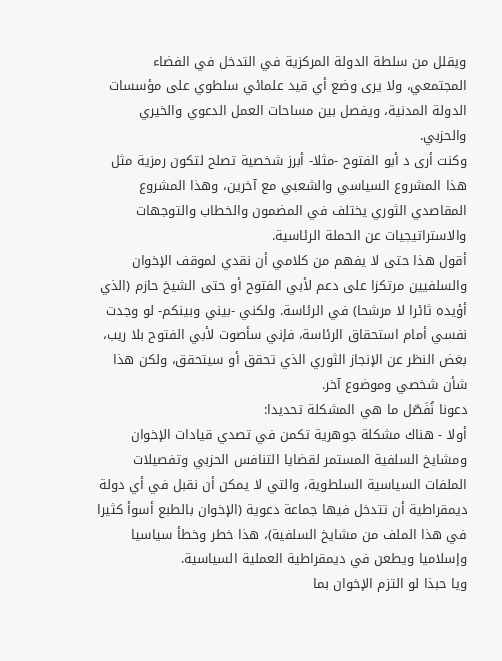ويقلل من سلطة الدولة المركزية في التدخل في الفضاء المجتمعي، ولا يرى وضع أي قيد علمائي سلطوي على مؤسسات الدولة المدنية، ويفصل بين مساحات العمل الدعوي والخيري والحزبي.
وكنت أرى د أبو الفتوح -مثلا- أبرز شخصية تصلح لتكون رمزية مثل هذا المشروع السياسي والشعبي مع آخرين، وهذا المشروع المقاصدي الثوري يختلف في المضمون والخطاب والتوجهات والاستراتيجيات عن الحملة الرئاسية.
أقول هذا حتى لا يفهم من كلامي أن نقدي لموقف الإخوان والسلفيين مرتكزا على دعم لأبي الفتوح أو حتى الشيخ حازم (الذي أؤيده ثائرا لا مرشحا) في الرئاسة. ولكني -بيني وبينكم- لو وجدت نفسي أمام استحقاق الرئاسة، فإني سأصوت لأبي الفتوح بلا ريب، بغض النظر عن الإنجاز الثوري الذي تحقق أو سيتحقق، ولكن هذا شأن شخصي وموضوع آخر.
دعونا نُفَصّل ما هي المشكلة تحديدا:
أولا - هناك مشكلة جوهرية تكمن في تصدي قيادات الإخوان ومشايخ السلفية المستمر لقضايا التنافس الحزبي وتفصيلات الملفات السياسية السلطوية، والتي لا يمكن أن نقبل في أي دولة ديمقراطية أن تتدخل فيها جماعة دعوية (الإخوان بالطبع أسوأ كثيرا في هذا الملف من مشايخ السلفية)، هذا خطر وخطأ سياسيا وإسلاميا ويطعن في ديمقراطية العملية السياسية.
ويا حبذا لو التزم الإخوان بما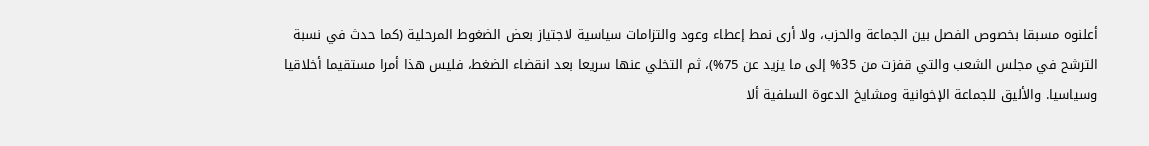أعلنوه مسبقا بخصوص الفصل بين الجماعة والحزب، ولا أرى نمط إعطاء وعود والتزامات سياسية لاجتياز بعض الضغوط المرحلية (كما حدث في نسبة الترشح في مجلس الشعب والتي قفزت من 35% إلى ما يزيد عن 75%)، ثم التخلي عنها سريعا بعد انقضاء الضغط، فليس هذا أمرا مستقيما أخلاقيا وسياسيا. والأليق للجماعة الإخوانية ومشايخ الدعوة السلفية ألا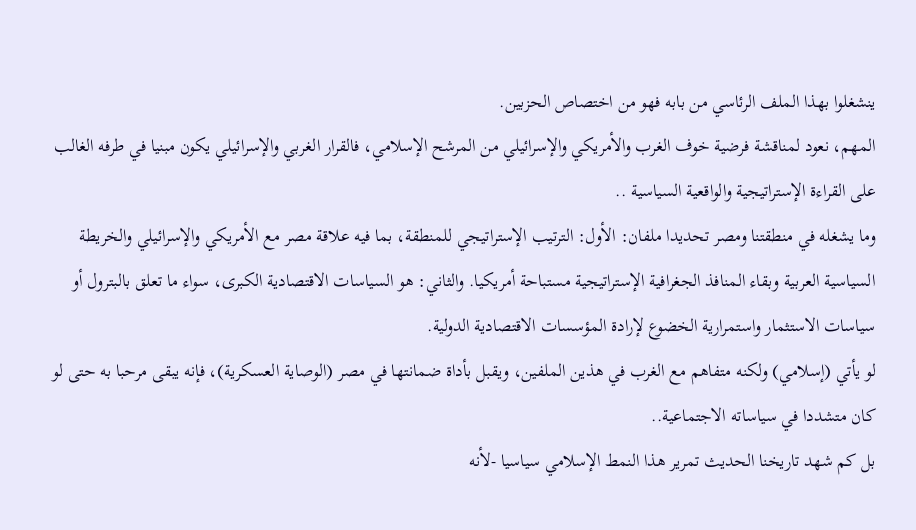ينشغلوا بهذا الملف الرئاسي من بابه فهو من اختصاص الحزبين.
المهم، نعود لمناقشة فرضية خوف الغرب والأمريكي والإسرائيلي من المرشح الإسلامي، فالقرار الغربي والإسرائيلي يكون مبنيا في طرفه الغالب على القراءة الإستراتيجية والواقعية السياسية ..
وما يشغله في منطقتنا ومصر تحديدا ملفان: الأول: الترتيب الإستراتيجي للمنطقة، بما فيه علاقة مصر مع الأمريكي والإسرائيلي والخريطة السياسية العربية وبقاء المنافذ الجغرافية الإستراتيجية مستباحة أمريكيا. والثاني: هو السياسات الاقتصادية الكبرى، سواء ما تعلق بالبترول أو سياسات الاستثمار واستمرارية الخضوع لإرادة المؤسسات الاقتصادية الدولية.
لو يأتي (إسلامي) ولكنه متفاهم مع الغرب في هذين الملفين، ويقبل بأداة ضمانتها في مصر (الوصاية العسكرية)، فإنه يبقى مرحبا به حتى لو كان متشددا في سياساته الاجتماعية..
بل كم شهد تاريخنا الحديث تمرير هذا النمط الإسلامي سياسيا -لأنه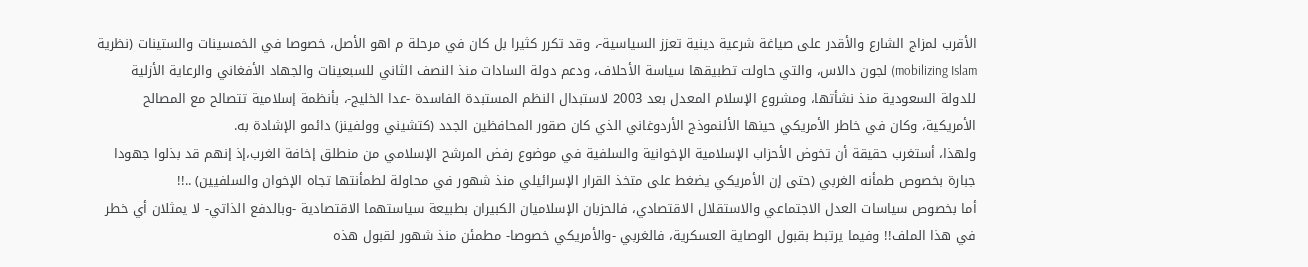الأقرب لمزاج الشارع والأقدر على صياغة شرعية دينية تعزز السياسية-، وقد تكرر كثيرا بل كان في مرحلة م اهو الأصل، خصوصا في الخمسينات والستينات (نظرية mobilizing Islam) لجون دالاس، والتي حاولت تطبيقها سياسة الأحلاف، ودعم دولة السادات منذ النصف الثاني للسبعينات والجهاد الأفغاني والرعاية الأزلية للدولة السعودية منذ نشأتها، ومشروع الإسلام المعدل بعد 2003 لاستبدال النظم المستبدة الفاسدة -عدا الخليج-، بأنظمة إسلامية تتصالح مع المصالح الأمريكية، وكان في خاطر الأمريكي حينها الألنموذج الأردوغاني الذي كان صقور المحافظين الجدد (كتشيني وولفينز) دائمو الإشادة به.
ولهذا، أستغرب حقيقة أن تخوض الأحزاب الإسلامية الإخوانية والسلفية في موضوع رفض المرشح الإسلامي من منطلق إخافة الغرب،إذ إنهم قد بذلوا جهودا جبارة بخصوص طمأنه الغربي (حتى إن الأمريكي يضغط على متخذ القرار الإسرائيلي منذ شهور في محاولة لطمأنتها تجاه الإخوان والسلفيين) ..!!
أما بخصوص سياسات العدل الاجتماعي والاستقلال الاقتصادي، فالحزبان الإسلاميان الكبيران بطبيعة سياستهما الاقتصادية -وبالدفع الذاتي- لا يمثلان أي خطر في هذا الملف!! وفيما يرتبط بقبول الوصاية العسكرية، فالغربي -والأمريكي خصوصا- مطمئن منذ شهور لقبول هذه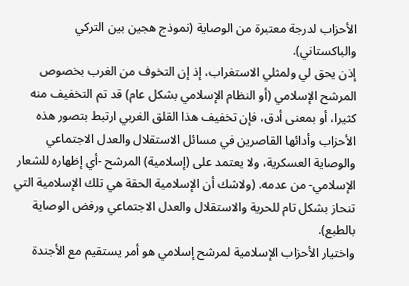الأحزاب لدرجة معتبرة من الوصاية (نموذج هجين بين التركي والباكستاني).
إذن يحق لي ولمثلي الاستغراب، إذ إن التخوف من الغرب بخصوص المرشح الإسلامي (أو النظام الإسلامي بشكل عام) قد تم التخفيف منه كثيرا، أو بمعنى أدق، فإن تخفيف هذا القلق الغربي ارتبط بتصور هذه الأحزاب وأدائها القاصرين في مسائل الاستقلال والعدل الاجتماعي والوصاية العسكرية، ولا يعتمد على (إسلامية) المرشح -أي إظهاره للشعار الإسلامي- من عدمه. (ولاشك أن الإسلامية الحقة هي تلك الإسلامية التي تنحاز بشكل تام للحرية والاستقلال والعدل الاجتماعي ورفض الوصاية بالطبع).
واختيار الأحزاب الإسلامية لمرشح إسلامي هو أمر يستقيم مع الأجندة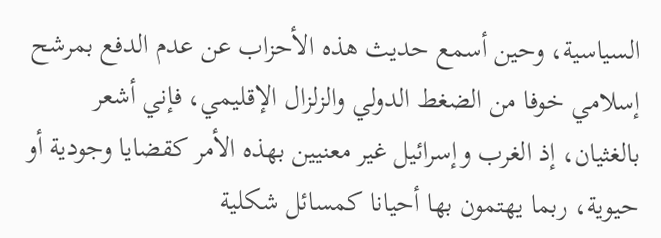السياسية، وحين أسمع حديث هذه الأحزاب عن عدم الدفع بمرشح إسلامي خوفا من الضغط الدولي والزلزال الإقليمي، فإني أشعر بالغثيان، إذ الغرب وإسرائيل غير معنيين بهذه الأمر كقضايا وجودية أو حيوية، ربما يهتمون بها أحيانا كمسائل شكلية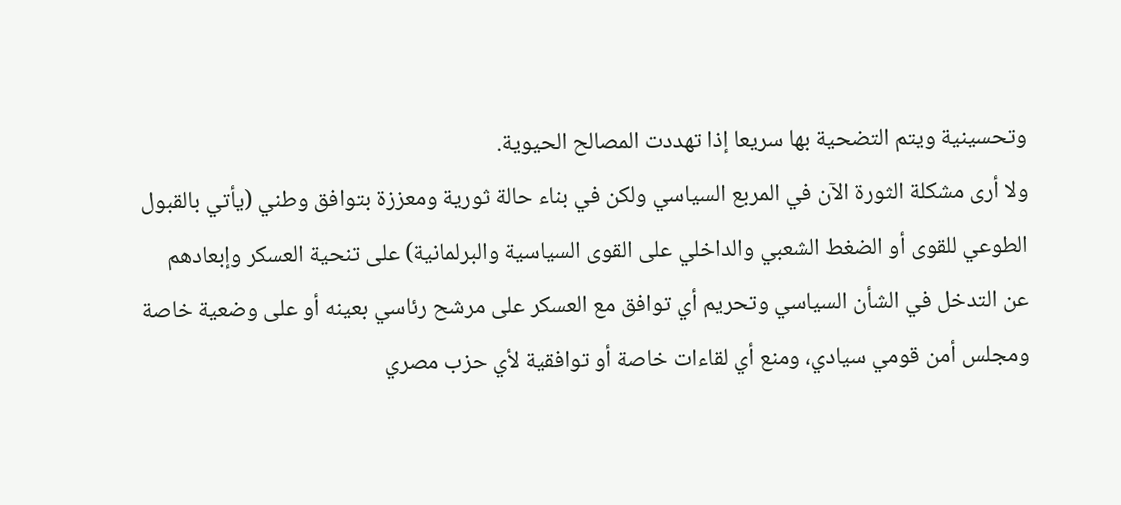وتحسينية ويتم التضحية بها سريعا إذا تهددت المصالح الحيوية.
ولا أرى مشكلة الثورة الآن في المربع السياسي ولكن في بناء حالة ثورية ومعززة بتوافق وطني (يأتي بالقبول الطوعي للقوى أو الضغط الشعبي والداخلي على القوى السياسية والبرلمانية) على تنحية العسكر وإبعادهم عن التدخل في الشأن السياسي وتحريم أي توافق مع العسكر على مرشح رئاسي بعينه أو على وضعية خاصة ومجلس أمن قومي سيادي، ومنع أي لقاءات خاصة أو توافقية لأي حزب مصري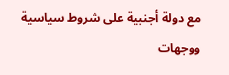مع دولة أجنبية على شروط سياسية ووجهات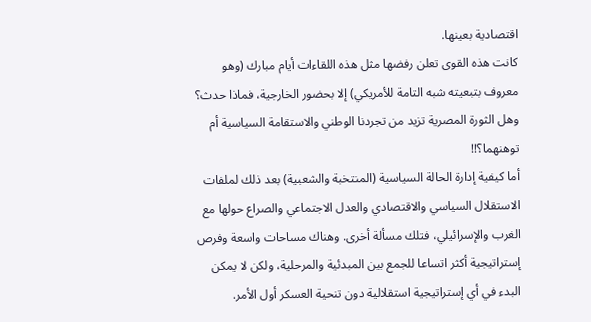اقتصادية بعينها.
كانت هذه القوى تعلن رفضها مثل هذه اللقاءات أيام مبارك (وهو معروف بتبعيته شبه التامة للأمريكي) إلا بحضور الخارجية، فماذا حدث؟ وهل الثورة المصرية تزيد من تجردنا الوطني والاستقامة السياسية أم توهنهما؟!!
أما كيفية إدارة الحالة السياسية (المنتخبة والشعبية) بعد ذلك لملفات الاستقلال السياسي والاقتصادي والعدل الاجتماعي والصراع حولها مع الغرب والإسرائيلي، فتلك مسألة أخرى. وهناك مساحات واسعة وفرص إستراتيجية أكثر اتساعا للجمع بين المبدئية والمرحلية، ولكن لا يمكن البدء في أي إستراتيجية استقلالية دون تنحية العسكر أول الأمر.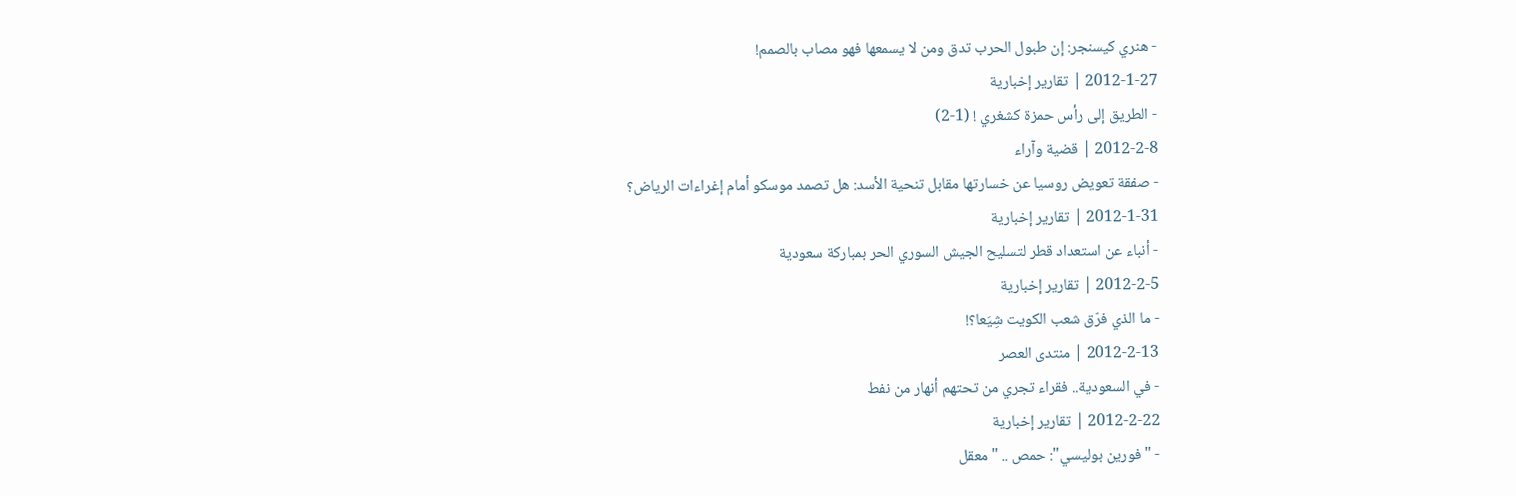- هنري كيسنجر: إن طبول الحرب تدق ومن لا يسمعها فهو مصاب بالصمم!
2012-1-27 | تقارير إخبارية
- الطريق إلى رأس حمزة كشغري ! (1-2)
2012-2-8 | قضية وآراء
- صفقة تعويض روسيا عن خسارتها مقابل تنحية الأسد: هل تصمد موسكو أمام إغراءات الرياض؟
2012-1-31 | تقارير إخبارية
- أنباء عن استعداد قطر لتسليح الجيش السوري الحر بمباركة سعودية
2012-2-5 | تقارير إخبارية
- ما الذي فرّق شعب الكويت شِيَعا؟!
2012-2-13 | منتدى العصر
- في السعودية.. فقراء تجري من تحتهم أنهار من نفط
2012-2-22 | تقارير إخبارية
- "فورين بوليسي": حمص .. "معقل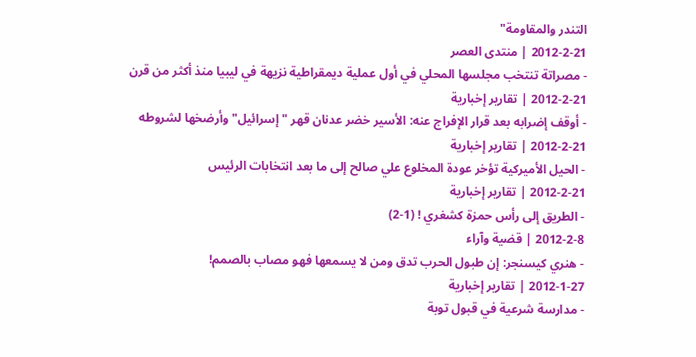التندر والمقاومة"
2012-2-21 | منتدى العصر
- مصراتة تنتخب مجلسها المحلي في أول عملية ديمقراطية نزيهة في ليبيا منذ أكثر من قرن
2012-2-21 | تقارير إخبارية
- أوقف إضرابه بعد قرار الإفراج عنه: الأسير خضر عدنان قهر "إسرائيل" وأرضخها لشروطه
2012-2-21 | تقارير إخبارية
- الحيل الأميركية تؤخر عودة المخلوع علي صالح إلى ما بعد انتخابات الرئيس
2012-2-21 | تقارير إخبارية
- الطريق إلى رأس حمزة كشغري ! (1-2)
2012-2-8 | قضية وآراء
- هنري كيسنجر: إن طبول الحرب تدق ومن لا يسمعها فهو مصاب بالصمم!
2012-1-27 | تقارير إخبارية
- مدارسة شرعية في قبول توبة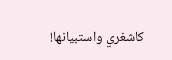كاشغري واستبيانها!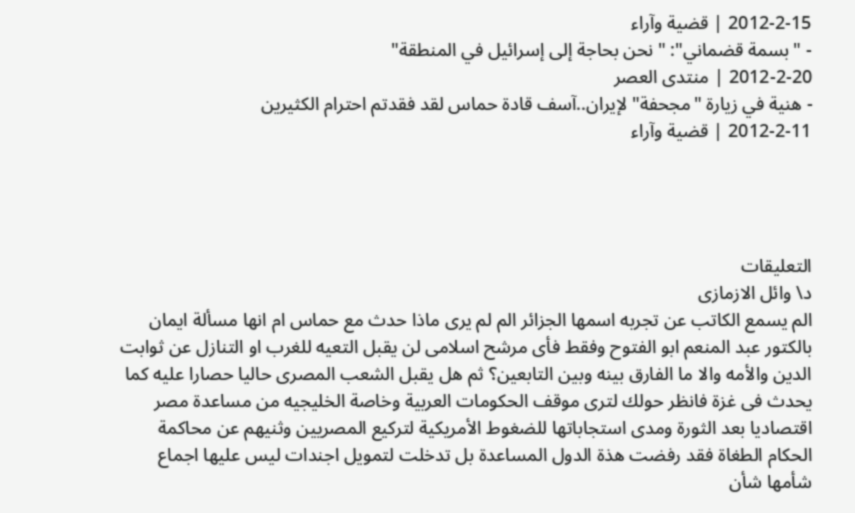2012-2-15 | قضية وآراء
- "بسمة قضماني": "نحن بحاجة إلى إسرائيل في المنطقة"
2012-2-20 | منتدى العصر
- هنية في زيارة "مجحفة" لإيران..آسف قادة حماس لقد فقدتم احترام الكثيرين
2012-2-11 | قضية وآراء




التعليقات
د\ وائل الازمازى
الم يسمع الكاتب عن تجربه اسمها الجزائر الم لم يرى ماذا حدث مع حماس ام انها مسألة ايمان بالكتور عبد المنعم ابو الفتوح وفقط فأى مرشح اسلامى لن يقبل التعيه للغرب او التنازل عن ثوابت الدين والأمه والا ما الفارق بينه وبين التابعين؟ ثم هل يقبل الشعب المصرى حاليا حصارا عليه كما يحدث فى غزة فانظر حولك لترى موقف الحكومات العربية وخاصة الخليجيه من مساعدة مصر اقتصاديا بعد الثورة ومدى استجاباتها للضغوط الأمريكية لتركيع المصريين وثنيهم عن محاكمة الحكام الطغاة فقد رفضت هذة الدول المساعدة بل تدخلت لتمويل اجندات ليس عليها اجماع شأمها شأن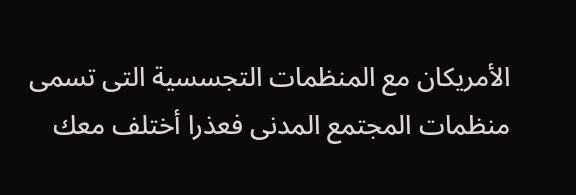الأمريكان مع المنظمات التجسسية التى تسمى منظمات المجتمع المدنى فعذرا أختلف معك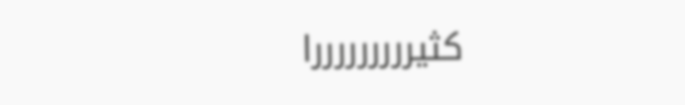كثيرررررررررا